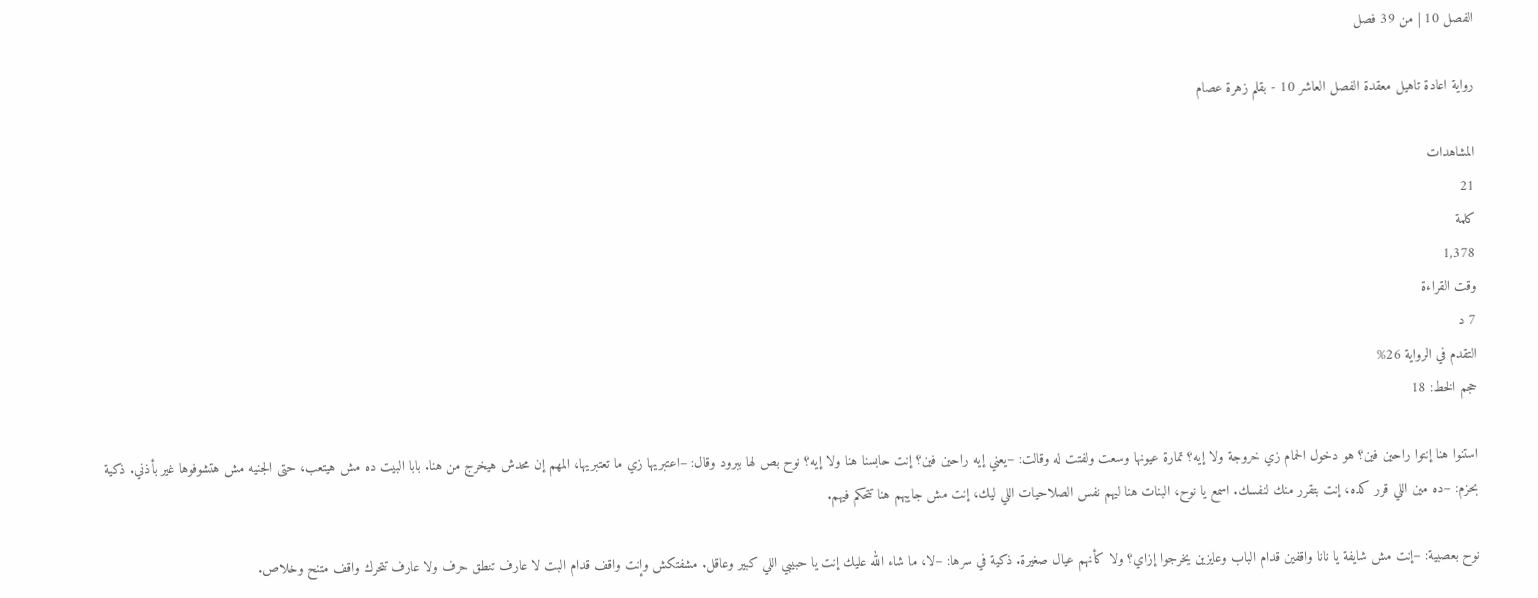الفصل 10 | من 39 فصل

رواية اعادة تاهيل معقدة الفصل العاشر 10 - بقلم زهرة عصام

المشاهدات
21
كلمة
1,378
وقت القراءة
7 د
التقدم في الرواية 26%
حجم الخط: 18

استنوا هنا إنتوا راحين فين؟ هو دخول الحمام زي خروجة ولا إيه؟ تمارة عيونها وسعت ولفتت له وقالت: –يعني إيه راحين فين؟ إنت حابسنا هنا ولا إيه؟ نوح بص لها ببرود وقال: –اعتبريها زي ما تعتبريها، المهم إن محدش هيخرج من هنا. بابا البيت ده مش هيتعب، حتى الجنيه مش هتشوفوها غير بأذني. ذكية بحزم: –ده مين اللي قرر كده، إنت بتقرر منك لنفسك. اسمع يا نوح، البنات هنا ليهم نفس الصلاحيات اللي ليك، إنت مش جايبهم هنا تتحكم فيهم.

نوح بعصبية: –إنت مش شايفة يا نانا واقفين قدام الباب وعايزين يخرجوا إزاي؟ ولا كأنهم عيال صغيرة. ذكية في سرها: –لا، ما شاء الله عليك إنت يا حبيبي اللي كبير وعاقل. مشفتكش وإنت واقف قدام البت لا عارف تنطق حرف ولا عارف تتحرك واقف متنح وخلاص.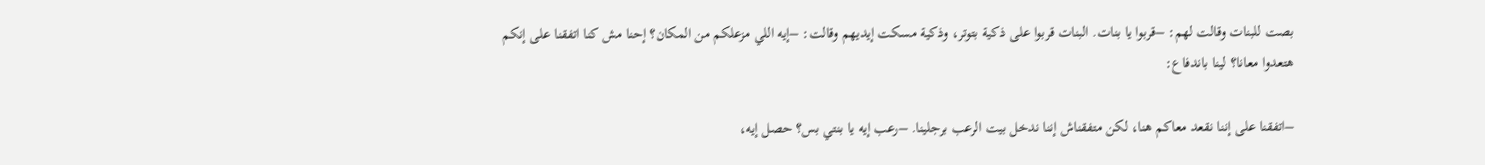بصت للبنات وقالت لهم: –قربوا يا بنات. البنات قربوا على ذكية بتوتر، وذكية مسكت إيديهم وقالت: –إيه اللي مزعلكم من المكان؟ إحنا مش كنا اتفقنا على إنكم هتعدوا معانا؟ لينا باندفاع:

–اتفقنا على إننا نقعد معاكم هنا، لكن متفقناش إننا ندخل بيت الرعب برجلينا. –رعب إيه يا بنتي بس؟ حصل إيه،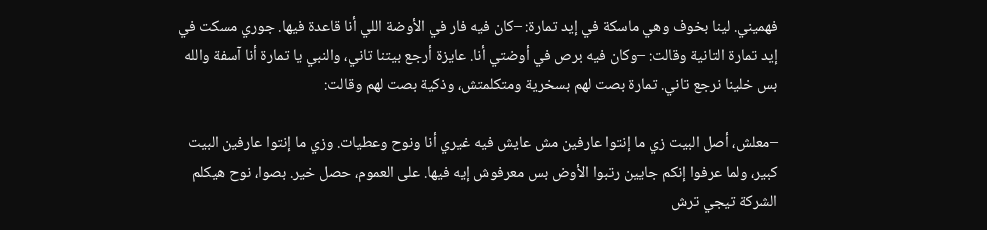فهميني. لينا بخوف وهي ماسكة في إيد تمارة: –كان فيه فار في الأوضة اللي أنا قاعدة فيها. جوري مسكت في إيد تمارة التانية وقالت: –وكان فيه برص في أوضتي أنا. عايزة أرجع بيتنا تاني، والنبي يا تمارة أنا آسفة والله بس خلينا نرجع تاني. تمارة بصت لهم بسخرية ومتكلمتش، وذكية بصت لهم وقالت:

–معلش، أصل البيت زي ما إنتوا عارفين مش عايش فيه غيري أنا ونوح وعطيات. وزي ما إنتوا عارفين البيت كبير، ولما عرفوا إنكم جايين رتبوا الأوض بس معرفوش إيه فيها. على العموم، حصل خير. بصوا، نوح هيكلم الشركة تيجي ترش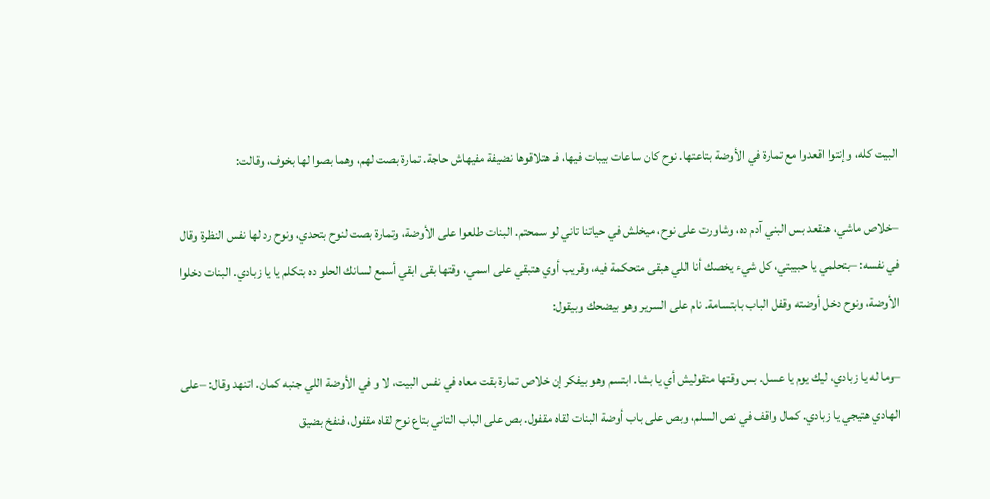البيت كله، وإنتوا اقعدوا مع تمارة في الأوضة بتاعتها. نوح كان ساعات بيبات فيها، فـ هتلاقوها نضيفة مفيهاش حاجة. تمارة بصت لهم، وهما بصوا لها بخوف، وقالت:

–خلاص ماشي، هنقعد بس البني آدم ده، وشاورت على نوح، ميخلش في حياتنا تاني لو سمحتم. البنات طلعوا على الأوضة، وتمارة بصت لنوح بتحدي، ونوح رد لها نفس النظرة وقال في نفسه: –بتحلمي يا حبيبتي، كل شيء يخصك أنا اللي هبقى متحكمة فيه، وقريب أوي هتبقي على اسمي، وقتها بقى ابقي أسمع لسانك الحلو ده بتكلم يا يا زبادي. البنات دخلوا الأوضة، ونوح دخل أوضته وقفل الباب بابتسامة. نام على السرير وهو بيضحك وبيقول:

–وما له يا زبادي، ليك يوم يا عسل. بس وقتها متقوليش أي يا بشا. ابتسم وهو بيفكر إن خلاص تمارة بقت معاه في نفس البيت، لا و في الأوضة اللي جنبه كمان. اتنهد وقال: –على الهادي هتيجي يا زبادي. كمال واقف في نص السلم، وبص على باب أوضة البنات لقاه مقفول. بص على الباب التاني بتاع نوح لقاه مقفول، فنفخ بضيق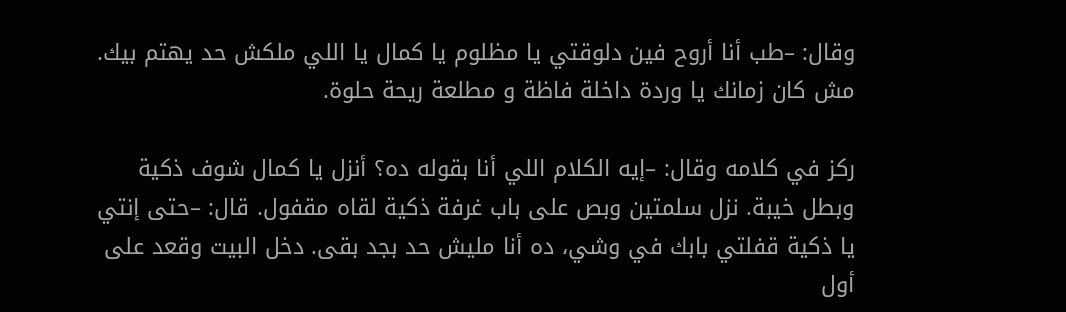وقال: –طب أنا أروح فين دلوقتي يا مظلوم يا كمال يا اللي ملكش حد يهتم بيك. مش كان زمانك يا وردة داخلة فاظة و مطلعة ريحة حلوة.

ركز في كلامه وقال: –إيه الكلام اللي أنا بقوله ده؟ أنزل يا كمال شوف ذكية وبطل خيبة. نزل سلمتين وبص على باب غرفة ذكية لقاه مقفول. قال: –حتى إنتي يا ذكية قفلتي بابك في وشي، ده أنا مليش حد بجد بقى. دخل البيت وقعد على أول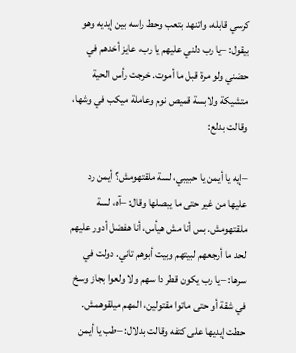كرسي قابله، واتنهد بتعب وحط راسه بين إيديه وهو بيقول: –يا رب دلني عليهم يا رب، عايز أخدهم في حضني ولو مرة قبل ما أموت. خرجت رأس الحية متشيكة ولابسة قميص نوم وعاملة ميكب في وشها، وقالت بدلع:

–إيه يا أيمن يا حبيبي، لسة ملقتهومش؟ أيمن رد عليها من غير حتى ما يبصلها وقال: –آه، لسة ملقتهومش. بس أنا مش هيأس، أنا هفضل أدور عليهم لحد ما أرجعهم لبيتهم وبيت أبوهم تاني. دولت في سرها: –يا رب يكون قطر دا سهم ولا ولعوا بجاز وسخ في شقة أو حتى ماتوا مقتولين، المهم ميلقوهمش. حطت إيديها على كتفه وقالت بدلال: –طب يا أيمن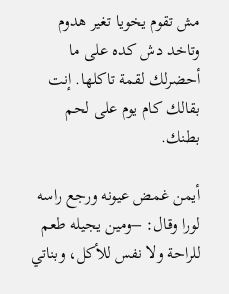مش تقوم يخويا تغير هدوم وتاخد دش كده على ما أحضرلك لقمة تاكلها. إنت بقالك كام يوم على لحم بطنك.

أيمن غمض عيونه ورجع راسه لورا وقال: –ومين يجيله طعم للراحة ولا نفس للأكل، وبناتي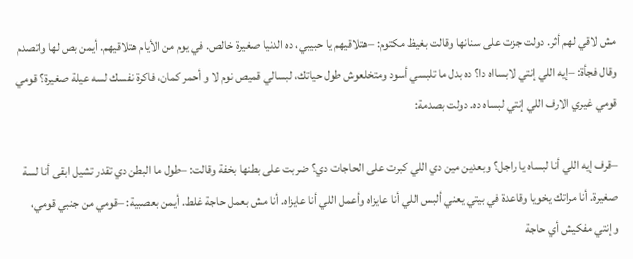مش لاقي لهم أثر. دولت جزت على سنانها وقالت بغيظ مكتوم: –هتلاقيهم يا حبيبي، ده الدنيا صغيرة خالص. في يوم من الأيام هتلاقيهم. أيمن بص لها واتصدم وقال فجأة: –إيه اللي إنتي لابسااه دا؟ ده بدل ما تلبسي أسود ومتخلعوش طول حياتك، لبسالي قميص نوم لا و أحمر كمان، فاكرة نفسك لسه عيلة صغيرة؟ قومي قومي غيري الارف اللي إنتي لبساه ده. دولت بصدمة:

–قرف إيه اللي أنا لبساه يا راجل؟ وبعدين مين دي اللي كبرت على الحاجات دي؟ ضربت على بطنها بخفة وقالت: –طول ما البطن دي تقدر تشيل ابقى أنا لسة صغيرة. أنا مراتك يخويا وقاعدة في بيتي يعني ألبس اللي أنا عايزاه وأعمل اللي أنا عايزاه. أنا مش بعمل حاجة غلط. أيمن بعصبية: –قومي من جنبي قومي، وإنتي مفكيش أي حاجة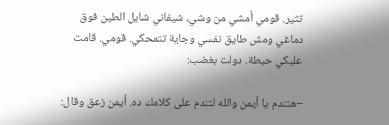تثير. قومي أمشي من وشي، شيفاني شايل الطين فوق دماغي ومش طايق نفسي وجاية تتمحكي. قومي. قامت عليكي حيطة. دولت بغضب:

–هتندم يا أيمن والله لتندم على كلامك ده. أيمن زعق وقال: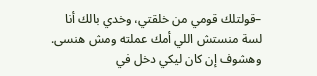–قولتلك قومي من خلقتي، وخدي بالك أنا لسة منستش اللي أمك عملته ومش هنسى. وهشوف إن كان ليكي دخل في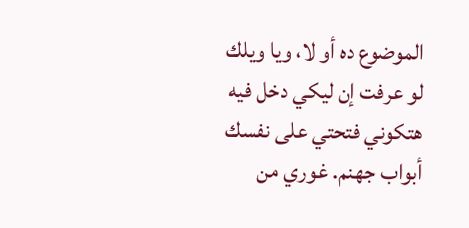الموضوع ده أو لا، ويا ويلك لو عرفت إن ليكي دخل فيه هتكوني فتحتي على نفسك أبواب جهنم. غوري من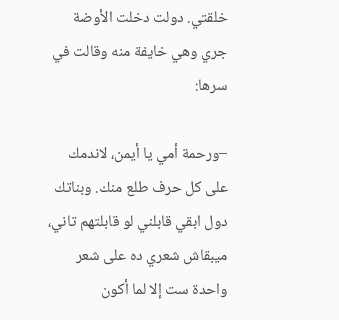خلقتي. دولت دخلت الأوضة جري وهي خايفة منه وقالت في سرها:

–ورحمة أمي يا أيمن، لاندمك على كل حرف طلع منك. وبناتك دول ابقي قابلني لو قابلتهم تاني، ميبقاش شعري ده على شعر واحدة ست إلا لما أكون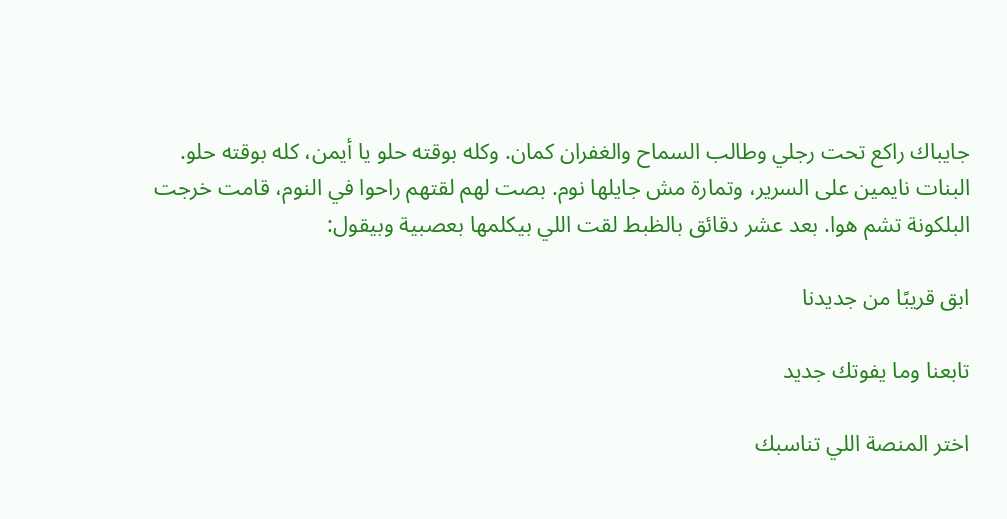جايباك راكع تحت رجلي وطالب السماح والغفران كمان. وكله بوقته حلو يا أيمن، كله بوقته حلو. البنات نايمين على السرير، وتمارة مش جايلها نوم. بصت لهم لقتهم راحوا في النوم، قامت خرجت البلكونة تشم هوا. بعد عشر دقائق بالظبط لقت اللي بيكلمها بعصبية وبيقول:

ابق قريبًا من جديدنا

تابعنا وما يفوتك جديد

اختر المنصة اللي تناسبك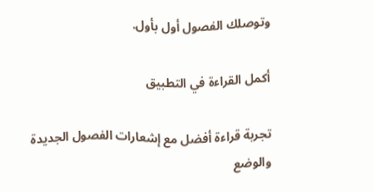وتوصلك الفصول أول بأول.

أكمل القراءة في التطبيق

تجربة قراءة أفضل مع إشعارات الفصول الجديدة والوضع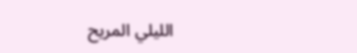الليلي المريح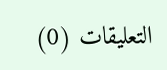التعليقات (0)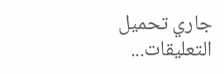جاري تحميل التعليقات...